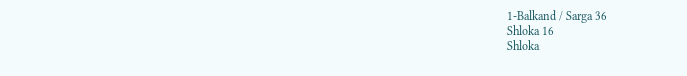1-Balkand / Sarga 36
Shloka 16
Shloka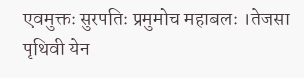एवमुक्तः सुरपतिः प्रमुमोच महाबलः ।तेजसा पृथिवी येन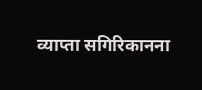व्याप्ता सगिरिकानना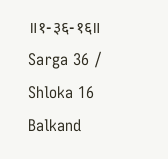॥१-३६-१६॥
Sarga 36 / Shloka 16 Balkand